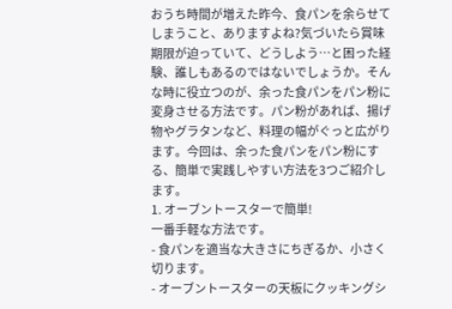おうち時間が増えた昨今、食パンを余らせてしまうこと、ありますよね?気づいたら賞味期限が迫っていて、どうしよう…と困った経験、誰しもあるのではないでしょうか。そんな時に役立つのが、余った食パンをパン粉に変身させる方法です。パン粉があれば、揚げ物やグラタンなど、料理の幅がぐっと広がります。今回は、余った食パンをパン粉にする、簡単で実践しやすい方法を3つご紹介します。
1. オーブントースターで簡単!
一番手軽な方法です。
- 食パンを適当な大きさにちぎるか、小さく切ります。
- オーブントースターの天板にクッキングシ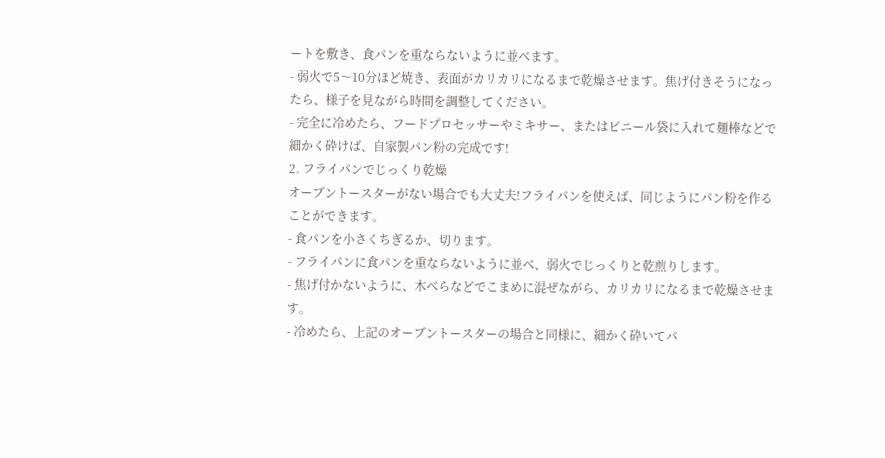ートを敷き、食パンを重ならないように並べます。
- 弱火で5〜10分ほど焼き、表面がカリカリになるまで乾燥させます。焦げ付きそうになったら、様子を見ながら時間を調整してください。
- 完全に冷めたら、フードプロセッサーやミキサー、またはビニール袋に入れて麺棒などで細かく砕けば、自家製パン粉の完成です!
2. フライパンでじっくり乾燥
オーブントースターがない場合でも大丈夫!フライパンを使えば、同じようにパン粉を作ることができます。
- 食パンを小さくちぎるか、切ります。
- フライパンに食パンを重ならないように並べ、弱火でじっくりと乾煎りします。
- 焦げ付かないように、木べらなどでこまめに混ぜながら、カリカリになるまで乾燥させます。
- 冷めたら、上記のオーブントースターの場合と同様に、細かく砕いてパ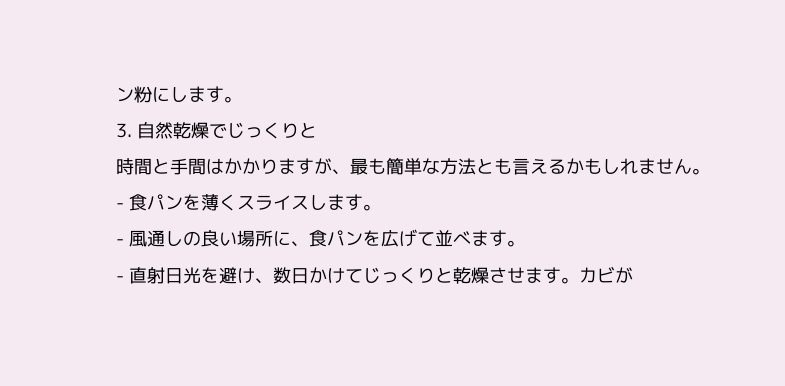ン粉にします。
3. 自然乾燥でじっくりと
時間と手間はかかりますが、最も簡単な方法とも言えるかもしれません。
- 食パンを薄くスライスします。
- 風通しの良い場所に、食パンを広げて並べます。
- 直射日光を避け、数日かけてじっくりと乾燥させます。カビが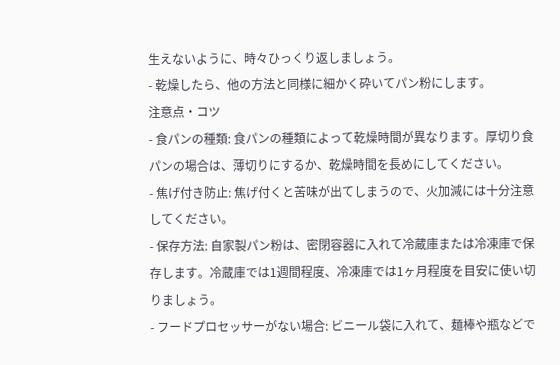生えないように、時々ひっくり返しましょう。
- 乾燥したら、他の方法と同様に細かく砕いてパン粉にします。
注意点・コツ
- 食パンの種類: 食パンの種類によって乾燥時間が異なります。厚切り食パンの場合は、薄切りにするか、乾燥時間を長めにしてください。
- 焦げ付き防止: 焦げ付くと苦味が出てしまうので、火加減には十分注意してください。
- 保存方法: 自家製パン粉は、密閉容器に入れて冷蔵庫または冷凍庫で保存します。冷蔵庫では1週間程度、冷凍庫では1ヶ月程度を目安に使い切りましょう。
- フードプロセッサーがない場合: ビニール袋に入れて、麺棒や瓶などで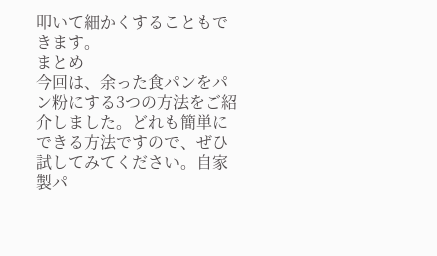叩いて細かくすることもできます。
まとめ
今回は、余った食パンをパン粉にする3つの方法をご紹介しました。どれも簡単にできる方法ですので、ぜひ試してみてください。自家製パ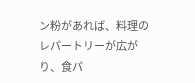ン粉があれば、料理のレパートリーが広がり、食パ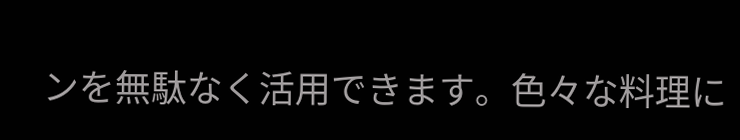ンを無駄なく活用できます。色々な料理に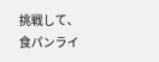挑戦して、食パンライ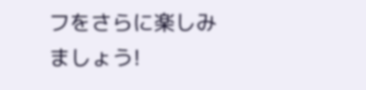フをさらに楽しみましょう!